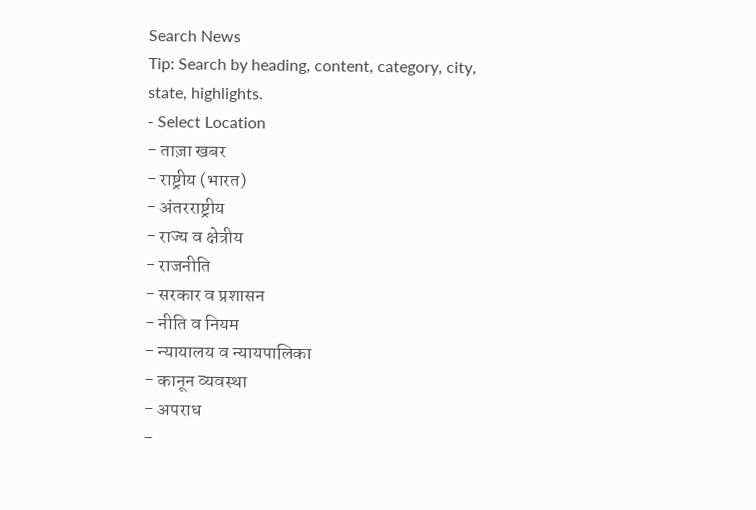Search News
Tip: Search by heading, content, category, city, state, highlights.
- Select Location
- ताज़ा खबर
- राष्ट्रीय (भारत)
- अंतरराष्ट्रीय
- राज्य व क्षेत्रीय
- राजनीति
- सरकार व प्रशासन
- नीति व नियम
- न्यायालय व न्यायपालिका
- कानून व्यवस्था
- अपराध
-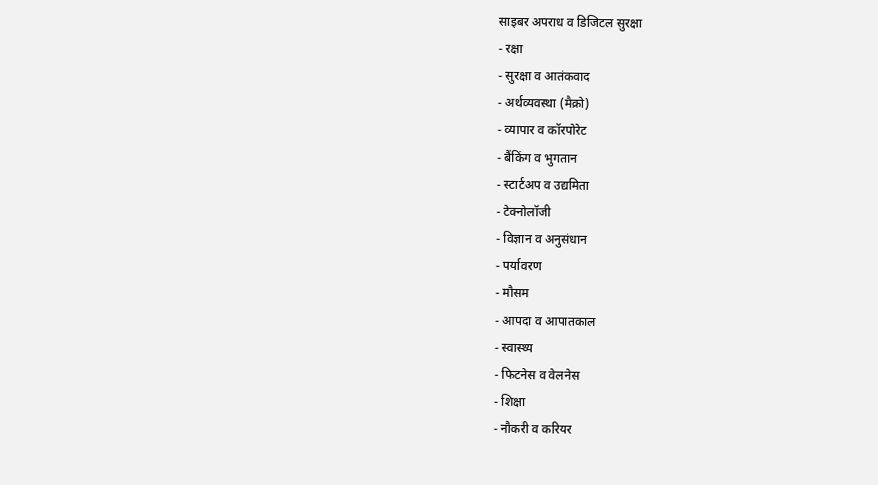साइबर अपराध व डिजिटल सुरक्षा
- रक्षा
- सुरक्षा व आतंकवाद
- अर्थव्यवस्था (मैक्रो)
- व्यापार व कॉरपोरेट
- बैंकिंग व भुगतान
- स्टार्टअप व उद्यमिता
- टेक्नोलॉजी
- विज्ञान व अनुसंधान
- पर्यावरण
- मौसम
- आपदा व आपातकाल
- स्वास्थ्य
- फिटनेस व वेलनेस
- शिक्षा
- नौकरी व करियर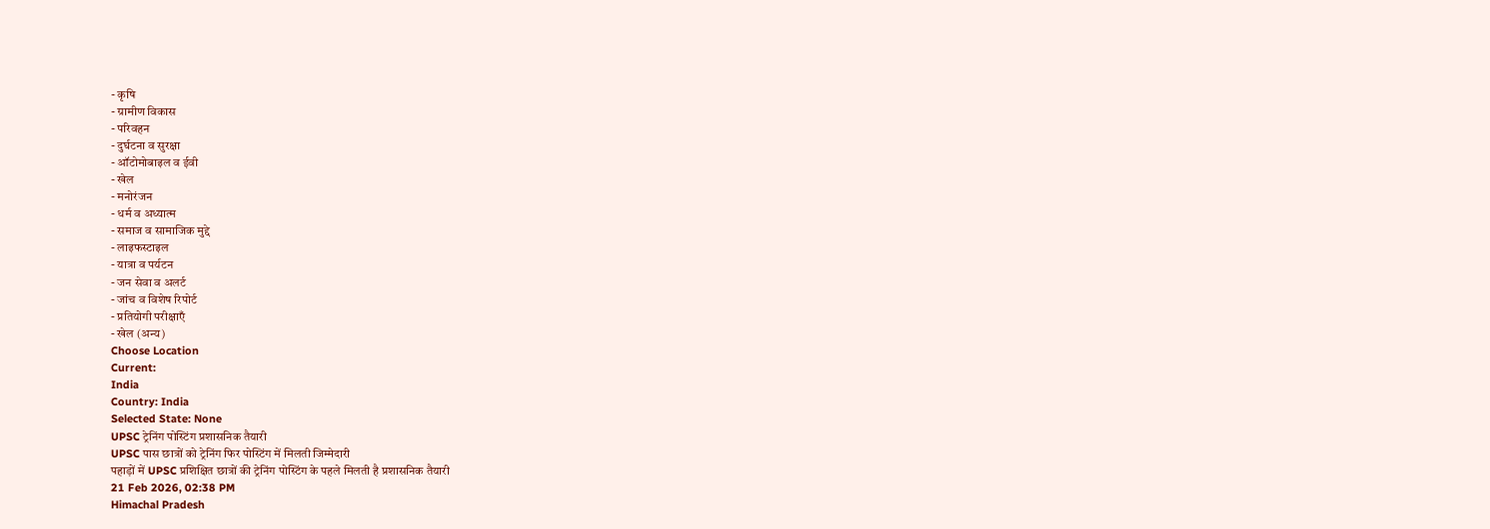- कृषि
- ग्रामीण विकास
- परिवहन
- दुर्घटना व सुरक्षा
- ऑटोमोबाइल व ईवी
- खेल
- मनोरंजन
- धर्म व अध्यात्म
- समाज व सामाजिक मुद्दे
- लाइफस्टाइल
- यात्रा व पर्यटन
- जन सेवा व अलर्ट
- जांच व विशेष रिपोर्ट
- प्रतियोगी परीक्षाएँ
- खेल (अन्य)
Choose Location
Current:
India
Country: India
Selected State: None
UPSC ट्रेनिंग पोस्टिंग प्रशासनिक तैयारी
UPSC पास छात्रों को ट्रेनिंग फिर पोस्टिंग में मिलती जिम्मेदारी
पहाड़ों में UPSC प्रशिक्षित छात्रों की ट्रेनिंग पोस्टिंग के पहले मिलती है प्रशासनिक तैयारी
21 Feb 2026, 02:38 PM
Himachal Pradesh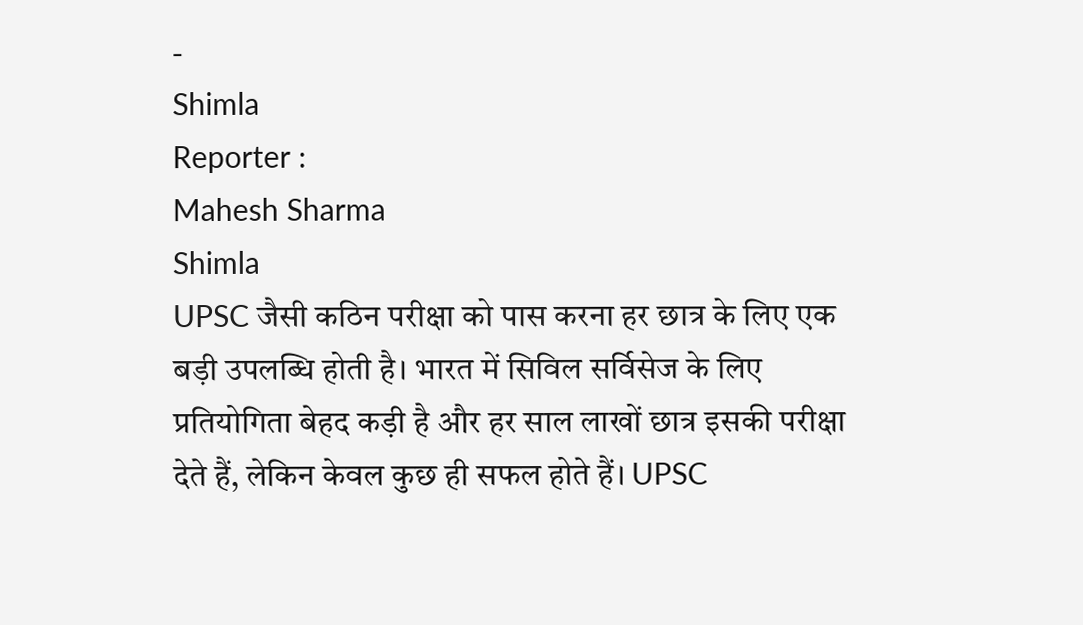-
Shimla
Reporter :
Mahesh Sharma
Shimla
UPSC जैसी कठिन परीक्षा को पास करना हर छात्र के लिए एक बड़ी उपलब्धि होती है। भारत में सिविल सर्विसेज के लिए प्रतियोगिता बेहद कड़ी है और हर साल लाखों छात्र इसकी परीक्षा देते हैं, लेकिन केवल कुछ ही सफल होते हैं। UPSC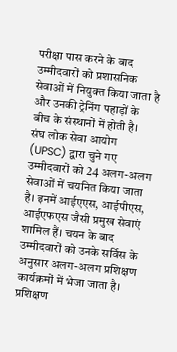परीक्षा पास करने के बाद उम्मीदवारों को प्रशासनिक सेवाओं में नियुक्त किया जाता है और उनकी ट्रेनिंग पहाड़ों के बीच के संस्थानों में होती है।
संघ लोक सेवा आयोग (UPSC) द्वारा चुने गए उम्मीदवारों को 24 अलग-अलग सेवाओं में चयनित किया जाता है। इनमें आईएएस, आईपीएस, आईएफएस जैसी प्रमुख सेवाएं शामिल हैं। चयन के बाद उम्मीदवारों को उनके सर्विस के अनुसार अलग-अलग प्रशिक्षण कार्यक्रमों में भेजा जाता है। प्रशिक्षण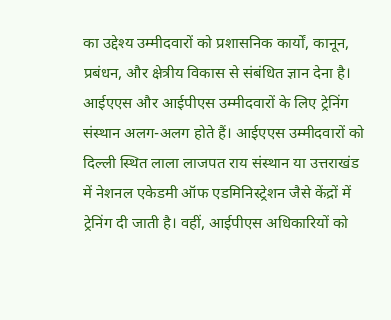का उद्देश्य उम्मीदवारों को प्रशासनिक कार्यों, कानून, प्रबंधन, और क्षेत्रीय विकास से संबंधित ज्ञान देना है।
आईएएस और आईपीएस उम्मीदवारों के लिए ट्रेनिंग संस्थान अलग-अलग होते हैं। आईएएस उम्मीदवारों को दिल्ली स्थित लाला लाजपत राय संस्थान या उत्तराखंड में नेशनल एकेडमी ऑफ एडमिनिस्ट्रेशन जैसे केंद्रों में ट्रेनिंग दी जाती है। वहीं, आईपीएस अधिकारियों को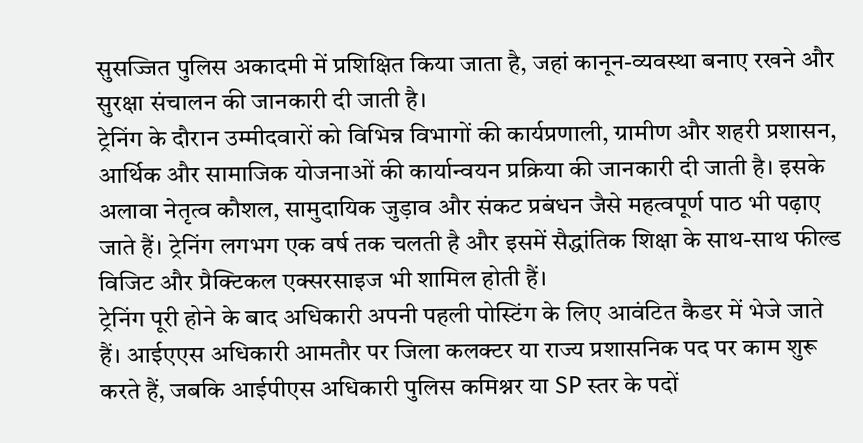सुसज्जित पुलिस अकादमी में प्रशिक्षित किया जाता है, जहां कानून-व्यवस्था बनाए रखने और सुरक्षा संचालन की जानकारी दी जाती है।
ट्रेनिंग के दौरान उम्मीदवारों को विभिन्न विभागों की कार्यप्रणाली, ग्रामीण और शहरी प्रशासन, आर्थिक और सामाजिक योजनाओं की कार्यान्वयन प्रक्रिया की जानकारी दी जाती है। इसके अलावा नेतृत्व कौशल, सामुदायिक जुड़ाव और संकट प्रबंधन जैसे महत्वपूर्ण पाठ भी पढ़ाए जाते हैं। ट्रेनिंग लगभग एक वर्ष तक चलती है और इसमें सैद्धांतिक शिक्षा के साथ-साथ फील्ड विजिट और प्रैक्टिकल एक्सरसाइज भी शामिल होती हैं।
ट्रेनिंग पूरी होने के बाद अधिकारी अपनी पहली पोस्टिंग के लिए आवंटित कैडर में भेजे जाते हैं। आईएएस अधिकारी आमतौर पर जिला कलक्टर या राज्य प्रशासनिक पद पर काम शुरू करते हैं, जबकि आईपीएस अधिकारी पुलिस कमिश्नर या SP स्तर के पदों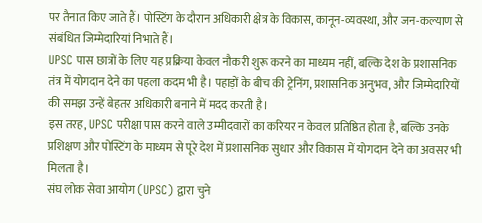पर तैनात किए जाते हैं। पोस्टिंग के दौरान अधिकारी क्षेत्र के विकास, कानून-व्यवस्था, और जन-कल्याण से संबंधित जिम्मेदारियां निभाते हैं।
UPSC पास छात्रों के लिए यह प्रक्रिया केवल नौकरी शुरू करने का माध्यम नहीं, बल्कि देश के प्रशासनिक तंत्र में योगदान देने का पहला कदम भी है। पहाड़ों के बीच की ट्रेनिंग, प्रशासनिक अनुभव, और जिम्मेदारियों की समझ उन्हें बेहतर अधिकारी बनाने में मदद करती है।
इस तरह, UPSC परीक्षा पास करने वाले उम्मीदवारों का करियर न केवल प्रतिष्ठित होता है, बल्कि उनके प्रशिक्षण और पोस्टिंग के माध्यम से पूरे देश में प्रशासनिक सुधार और विकास में योगदान देने का अवसर भी मिलता है।
संघ लोक सेवा आयोग (UPSC) द्वारा चुने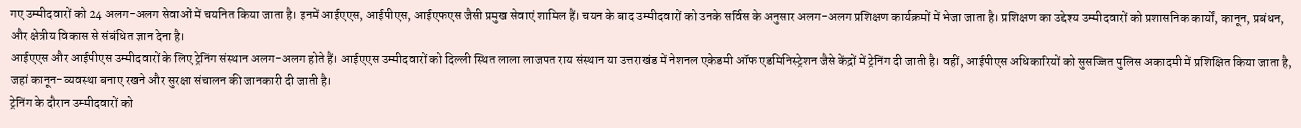गए उम्मीदवारों को 24 अलग-अलग सेवाओं में चयनित किया जाता है। इनमें आईएएस, आईपीएस, आईएफएस जैसी प्रमुख सेवाएं शामिल हैं। चयन के बाद उम्मीदवारों को उनके सर्विस के अनुसार अलग-अलग प्रशिक्षण कार्यक्रमों में भेजा जाता है। प्रशिक्षण का उद्देश्य उम्मीदवारों को प्रशासनिक कार्यों, कानून, प्रबंधन, और क्षेत्रीय विकास से संबंधित ज्ञान देना है।
आईएएस और आईपीएस उम्मीदवारों के लिए ट्रेनिंग संस्थान अलग-अलग होते हैं। आईएएस उम्मीदवारों को दिल्ली स्थित लाला लाजपत राय संस्थान या उत्तराखंड में नेशनल एकेडमी ऑफ एडमिनिस्ट्रेशन जैसे केंद्रों में ट्रेनिंग दी जाती है। वहीं, आईपीएस अधिकारियों को सुसज्जित पुलिस अकादमी में प्रशिक्षित किया जाता है, जहां कानून-व्यवस्था बनाए रखने और सुरक्षा संचालन की जानकारी दी जाती है।
ट्रेनिंग के दौरान उम्मीदवारों को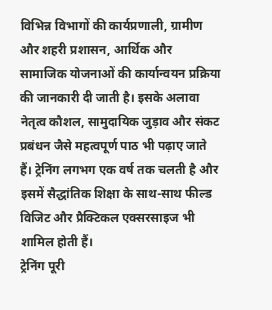विभिन्न विभागों की कार्यप्रणाली, ग्रामीण और शहरी प्रशासन, आर्थिक और सामाजिक योजनाओं की कार्यान्वयन प्रक्रिया की जानकारी दी जाती है। इसके अलावा नेतृत्व कौशल, सामुदायिक जुड़ाव और संकट प्रबंधन जैसे महत्वपूर्ण पाठ भी पढ़ाए जाते हैं। ट्रेनिंग लगभग एक वर्ष तक चलती है और इसमें सैद्धांतिक शिक्षा के साथ-साथ फील्ड विजिट और प्रैक्टिकल एक्सरसाइज भी शामिल होती हैं।
ट्रेनिंग पूरी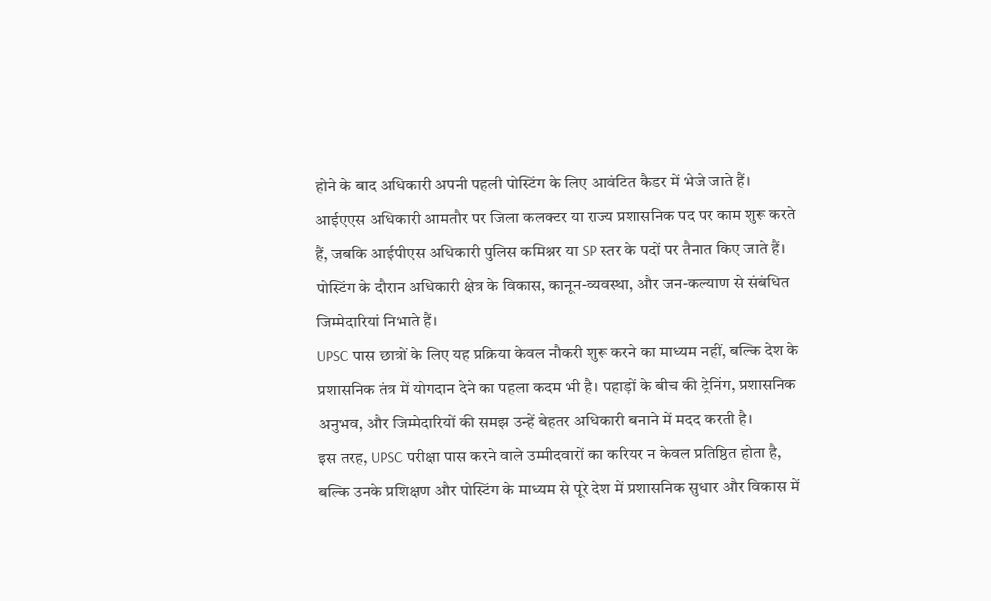होने के बाद अधिकारी अपनी पहली पोस्टिंग के लिए आवंटित कैडर में भेजे जाते हैं। आईएएस अधिकारी आमतौर पर जिला कलक्टर या राज्य प्रशासनिक पद पर काम शुरू करते हैं, जबकि आईपीएस अधिकारी पुलिस कमिश्नर या SP स्तर के पदों पर तैनात किए जाते हैं। पोस्टिंग के दौरान अधिकारी क्षेत्र के विकास, कानून-व्यवस्था, और जन-कल्याण से संबंधित जिम्मेदारियां निभाते हैं।
UPSC पास छात्रों के लिए यह प्रक्रिया केवल नौकरी शुरू करने का माध्यम नहीं, बल्कि देश के प्रशासनिक तंत्र में योगदान देने का पहला कदम भी है। पहाड़ों के बीच की ट्रेनिंग, प्रशासनिक अनुभव, और जिम्मेदारियों की समझ उन्हें बेहतर अधिकारी बनाने में मदद करती है।
इस तरह, UPSC परीक्षा पास करने वाले उम्मीदवारों का करियर न केवल प्रतिष्ठित होता है, बल्कि उनके प्रशिक्षण और पोस्टिंग के माध्यम से पूरे देश में प्रशासनिक सुधार और विकास में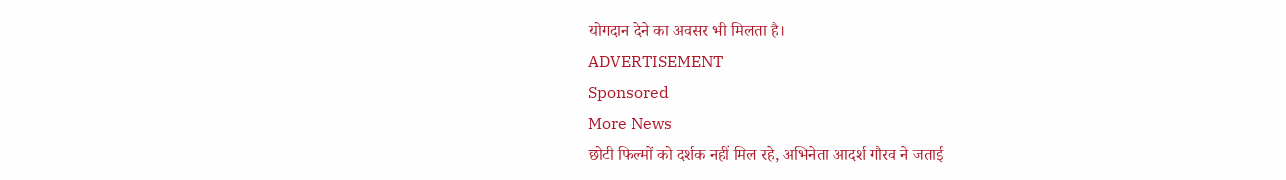योगदान देने का अवसर भी मिलता है।
ADVERTISEMENT
Sponsored
More News
छोटी फिल्मों को दर्शक नहीं मिल रहे, अभिनेता आदर्श गौरव ने जताई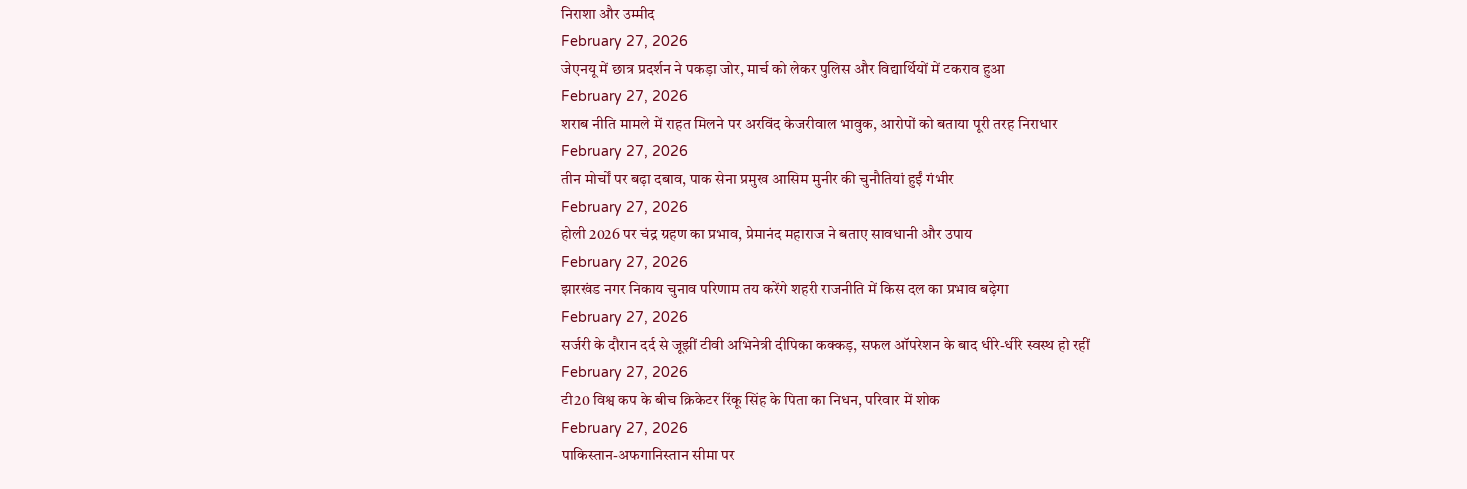निराशा और उम्मीद
February 27, 2026
जेएनयू में छात्र प्रदर्शन ने पकड़ा जोर, मार्च को लेकर पुलिस और विद्यार्थियों में टकराव हुआ
February 27, 2026
शराब नीति मामले में राहत मिलने पर अरविंद केजरीवाल भावुक, आरोपों को बताया पूरी तरह निराधार
February 27, 2026
तीन मोर्चों पर बढ़ा दबाव, पाक सेना प्रमुख आसिम मुनीर की चुनौतियां हुईं गंभीर
February 27, 2026
होली 2026 पर चंद्र ग्रहण का प्रभाव, प्रेमानंद महाराज ने बताए सावधानी और उपाय
February 27, 2026
झारखंड नगर निकाय चुनाव परिणाम तय करेंगे शहरी राजनीति में किस दल का प्रभाव बढ़ेगा
February 27, 2026
सर्जरी के दौरान दर्द से जूझीं टीवी अभिनेत्री दीपिका कक्कड़, सफल ऑपरेशन के बाद धीरे-धीरे स्वस्थ हो रहीं
February 27, 2026
टी20 विश्व कप के बीच क्रिकेटर रिंकू सिंह के पिता का निधन, परिवार में शोक
February 27, 2026
पाकिस्तान-अफगानिस्तान सीमा पर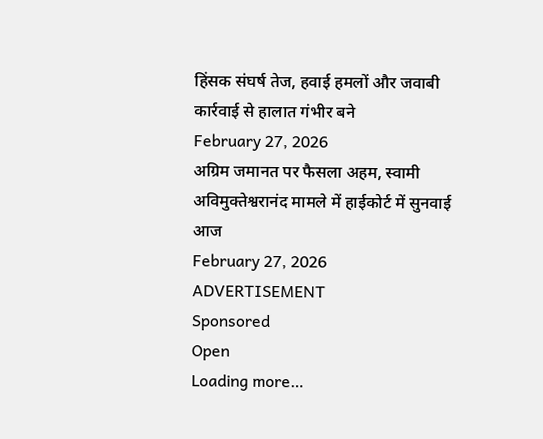हिंसक संघर्ष तेज, हवाई हमलों और जवाबी कार्रवाई से हालात गंभीर बने
February 27, 2026
अग्रिम जमानत पर फैसला अहम, स्वामी अविमुक्तेश्वरानंद मामले में हाईकोर्ट में सुनवाई आज
February 27, 2026
ADVERTISEMENT
Sponsored
Open
Loading more…